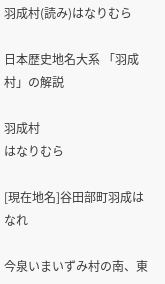羽成村(読み)はなりむら

日本歴史地名大系 「羽成村」の解説

羽成村
はなりむら

[現在地名]谷田部町羽成はなれ

今泉いまいずみ村の南、東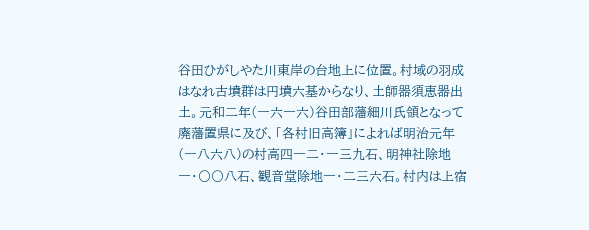谷田ひがしやた川東岸の台地上に位置。村域の羽成はなれ古墳群は円墳六基からなり、土師器須恵器出土。元和二年(一六一六)谷田部藩細川氏領となって廃藩置県に及び、「各村旧高簿」によれば明治元年(一八六八)の村高四一二・一三九石、明神社除地一・〇〇八石、観音堂除地一・二三六石。村内は上宿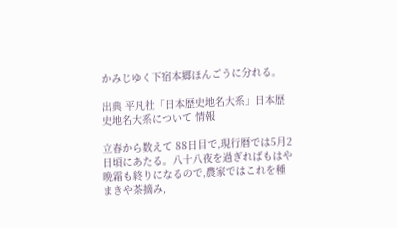かみじゆく下宿本郷ほんごうに分れる。

出典 平凡社「日本歴史地名大系」日本歴史地名大系について 情報

立春から数えて 88日目で,現行暦では5月2日頃にあたる。八十八夜を過ぎればもはや晩霜も終りになるので,農家ではこれを種まきや茶摘み,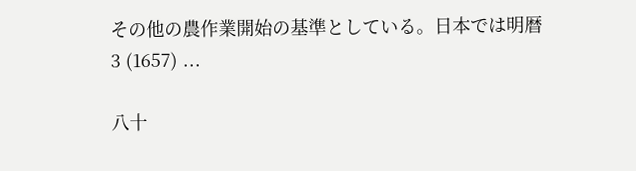その他の農作業開始の基準としている。日本では明暦3 (1657) ...

八十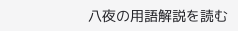八夜の用語解説を読む